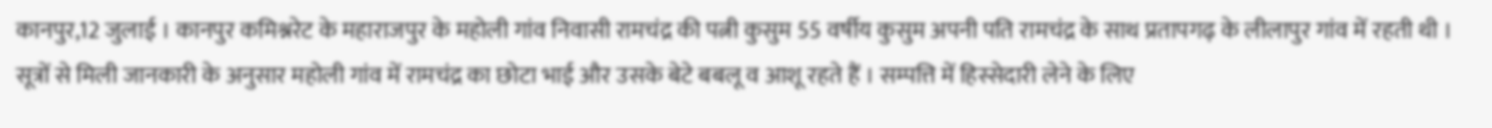कानपुर,12 जुलाई । कानपुर कमिश्नरेट के महाराजपुर के महोली गांव निवासी रामचंद्र की पत्नी कुसुम 55 वर्षीय कुसुम अपनी पति रामचंद्र के साथ प्रतापगढ़ के लीलापुर गांव में रहती थी ।
सूत्रों से मिली जानकारी के अनुसार महोली गांव में रामचंद्र का छोटा भाई और उसके बेटे बबलू व आशू रहते हैं । सम्पत्ति में हिस्सेदारी लेने के लिए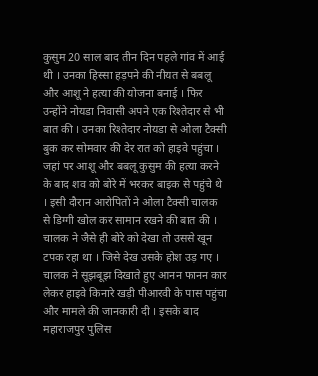कुसुम 20 साल बाद तीन दिन पहले गांव में आई थी । उनका हिस्सा हड़पने की नीयत से बबलू और आशू ने हत्या की योजना बनाई । फिर उन्होंने नोयडा निवासी अपने एक रिश्तेदार से भी बात की । उनका रिश्तेदार नोयडा से ओला टैक्सी बुक कर सोमवार की देर रात को हाइवे पहुंचा । जहां पर आशू और बबलू कुसुम की हत्या करने के बाद शव को बोरे में भरकर बाइक से पहुंचे थे । इसी दौरान आरोपितों ने ओला टैक्सी चालक से डिग्गी खोल कर सामान रखने की बात की । चालक ने जैसे ही बोरे को देखा तो उससे खून टपक रहा था । जिसे देख उसके होश उड़ गए । चालक ने सूझबूझ दिखाते हुए आनन फानन कार लेकर हाइवे किनारे खड़ी पीआरवी के पास पहुंचा और मामले की जानकारी दी । इसके बाद महाराजपुर पुलिस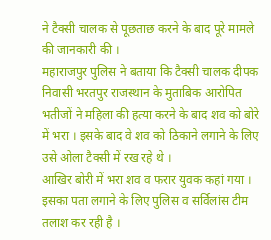ने टैक्सी चालक से पूछताछ करने के बाद पूरे मामले की जानकारी की ।
महाराजपुर पुलिस ने बताया कि टैक्सी चालक दीपक निवासी भरतपुर राजस्थान के मुताबिक आरोपित भतीजों ने महिला की हत्या करने के बाद शव को बोरे में भरा । इसके बाद वे शव को ठिकाने लगाने के लिए उसे ओला टैक्सी में रख रहे थे ।
आखिर बोरी में भरा शव व फरार युवक कहां गया । इसका पता लगाने के लिए पुलिस व सर्विलांस टीम तलाश कर रही है ।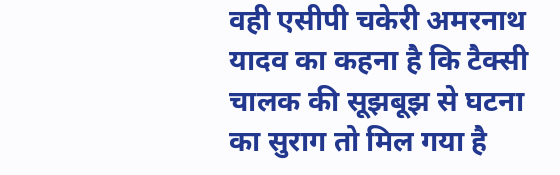वही एसीपी चकेरी अमरनाथ यादव का कहना है कि टैक्सी चालक की सूझबूझ से घटना का सुराग तो मिल गया है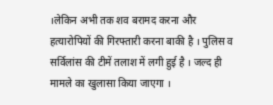।लेकिन अभी तक शव बरामद करना और हत्यारोपियों की गिरफ्तारी करना बाकी है । पुलिस व सर्विलांस की टीमें तलाश में लगी हुई है । जल्द ही मामले का खुलासा किया जाएगा ।